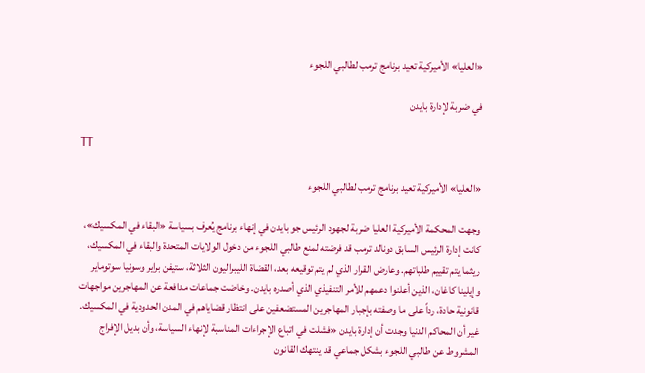«العليا» الأميركية تعيد برنامج ترمب لطالبي اللجوء

في ضربة لإدارة بايدن

TT

«العليا» الأميركية تعيد برنامج ترمب لطالبي اللجوء

وجهت المحكمة الأميركية العليا ضربة لجهود الرئيس جو بايدن في إنهاء برنامج يُعرف بسياسة «البقاء في المكسيك»، كانت إدارة الرئيس السابق دونالد ترمب قد فرضته لمنع طالبي اللجوء من دخول الولايات المتحدة والبقاء في المكسيك، ريثما يتم تقييم طلباتهم. وعارض القرار الذي لم يتم توقيعه بعد، القضاة الليبراليون الثلاثة، ستيفن براير وسونيا سوتوماير وإيلينا كاغان، الذين أعلنوا دعمهم للأمر التنفيذي الذي أصدره بايدن. وخاضت جماعات مدافعة عن المهاجرين مواجهات قانونية حادة، رداً على ما وصفته بإجبار المهاجرين المستضعفين على انتظار قضاياهم في المدن الحدودية في المكسيك. غير أن المحاكم الدنيا وجدت أن إدارة بايدن «فشلت في اتباع الإجراءات المناسبة لإنهاء السياسة، وأن بديل الإفراج المشروط عن طالبي اللجوء بشكل جماعي قد ينتهك القانون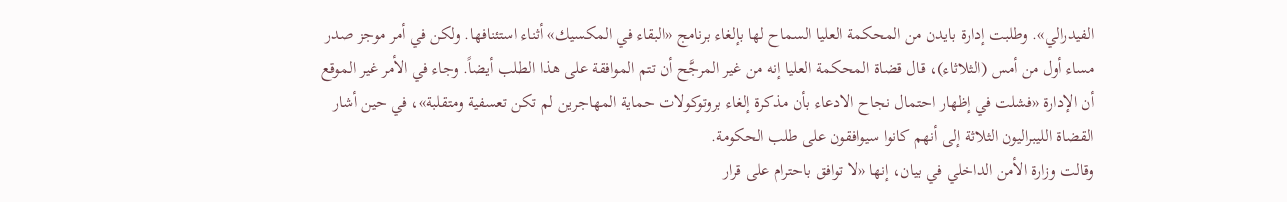الفيدرالي». وطلبت إدارة بايدن من المحكمة العليا السماح لها بإلغاء برنامج «البقاء في المكسيك» أثناء استئنافها. ولكن في أمر موجز صدر مساء أول من أمس (الثلاثاء)، قال قضاة المحكمة العليا إنه من غير المرجَّح أن تتم الموافقة على هذا الطلب أيضاً. وجاء في الأمر غير الموقع أن الإدارة «فشلت في إظهار احتمال نجاح الادعاء بأن مذكرة إلغاء بروتوكولات حماية المهاجرين لم تكن تعسفية ومتقلبة»، في حين أشار القضاة الليبراليون الثلاثة إلى أنهم كانوا سيوافقون على طلب الحكومة.
وقالت وزارة الأمن الداخلي في بيان، إنها «لا توافق باحترام على قرار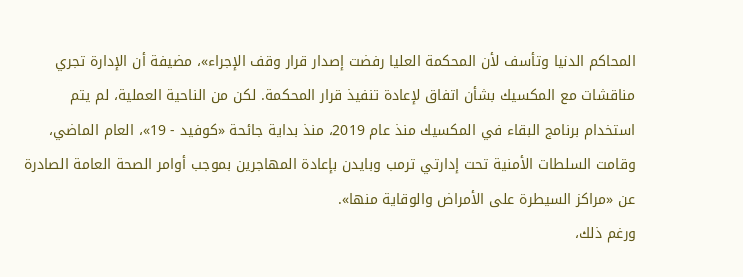المحاكم الدنيا وتأسف لأن المحكمة العليا رفضت إصدار قرار وقف الإجراء»، مضيفة أن الإدارة تجري مناقشات مع المكسيك بشأن اتفاق لإعادة تنفيذ قرار المحكمة. لكن من الناحية العملية، لم يتم استخدام برنامج البقاء في المكسيك منذ عام 2019، منذ بداية جائحة «كوفيد - 19»، العام الماضي، وقامت السلطات الأمنية تحت إدارتي ترمب وبايدن بإعادة المهاجرين بموجب أوامر الصحة العامة الصادرة عن «مراكز السيطرة على الأمراض والوقاية منها».
ورغم ذلك،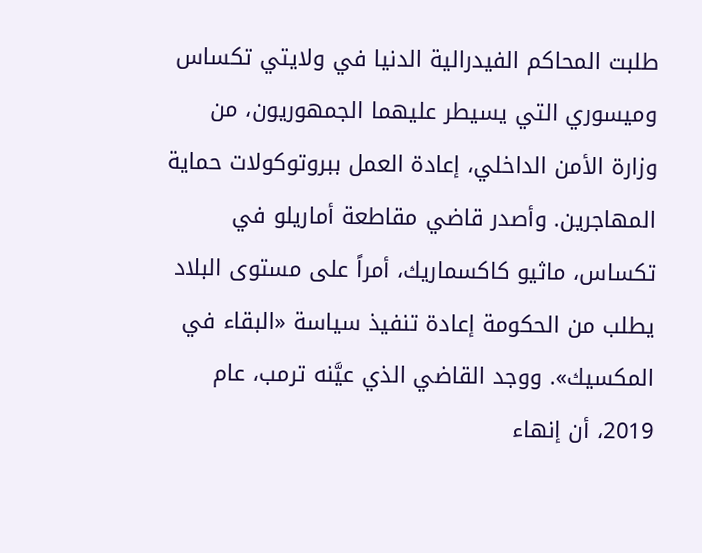طلبت المحاكم الفيدرالية الدنيا في ولايتي تكساس وميسوري التي يسيطر عليهما الجمهوريون، من وزارة الأمن الداخلي، إعادة العمل ببروتوكولات حماية المهاجرين. وأصدر قاضي مقاطعة أماريلو في تكساس، ماثيو كاكسماريك، أمراً على مستوى البلاد يطلب من الحكومة إعادة تنفيذ سياسة «البقاء في المكسيك». ووجد القاضي الذي عيَّنه ترمب، عام 2019، أن إنهاء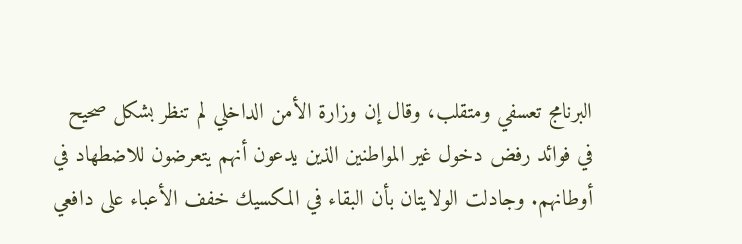البرنامج تعسفي ومتقلب، وقال إن وزارة الأمن الداخلي لم تنظر بشكل صحيح في فوائد رفض دخول غير المواطنين الذين يدعون أنهم يتعرضون للاضطهاد في أوطانهم. وجادلت الولايتان بأن البقاء في المكسيك خفف الأعباء على دافعي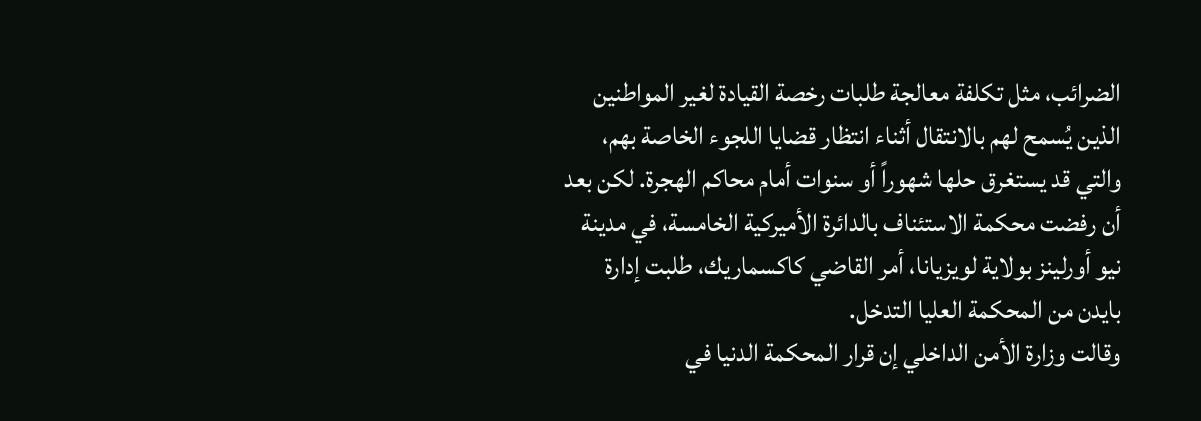الضرائب، مثل تكلفة معالجة طلبات رخصة القيادة لغير المواطنين الذين يُسمح لهم بالانتقال أثناء انتظار قضايا اللجوء الخاصة بهم، والتي قد يستغرق حلها شهوراً أو سنوات أمام محاكم الهجرة. لكن بعد أن رفضت محكمة الاستئناف بالدائرة الأميركية الخامسة، في مدينة نيو أورلينز بولاية لويزيانا، أمر القاضي كاكسماريك، طلبت إدارة بايدن من المحكمة العليا التدخل.
وقالت وزارة الأمن الداخلي إن قرار المحكمة الدنيا في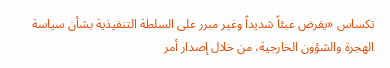تكساس «يفرض عبئاً شديداً وغير مبرر على السلطة التنفيذية بشأن سياسة الهجرة والشؤون الخارجية، من خلال إصدار أمر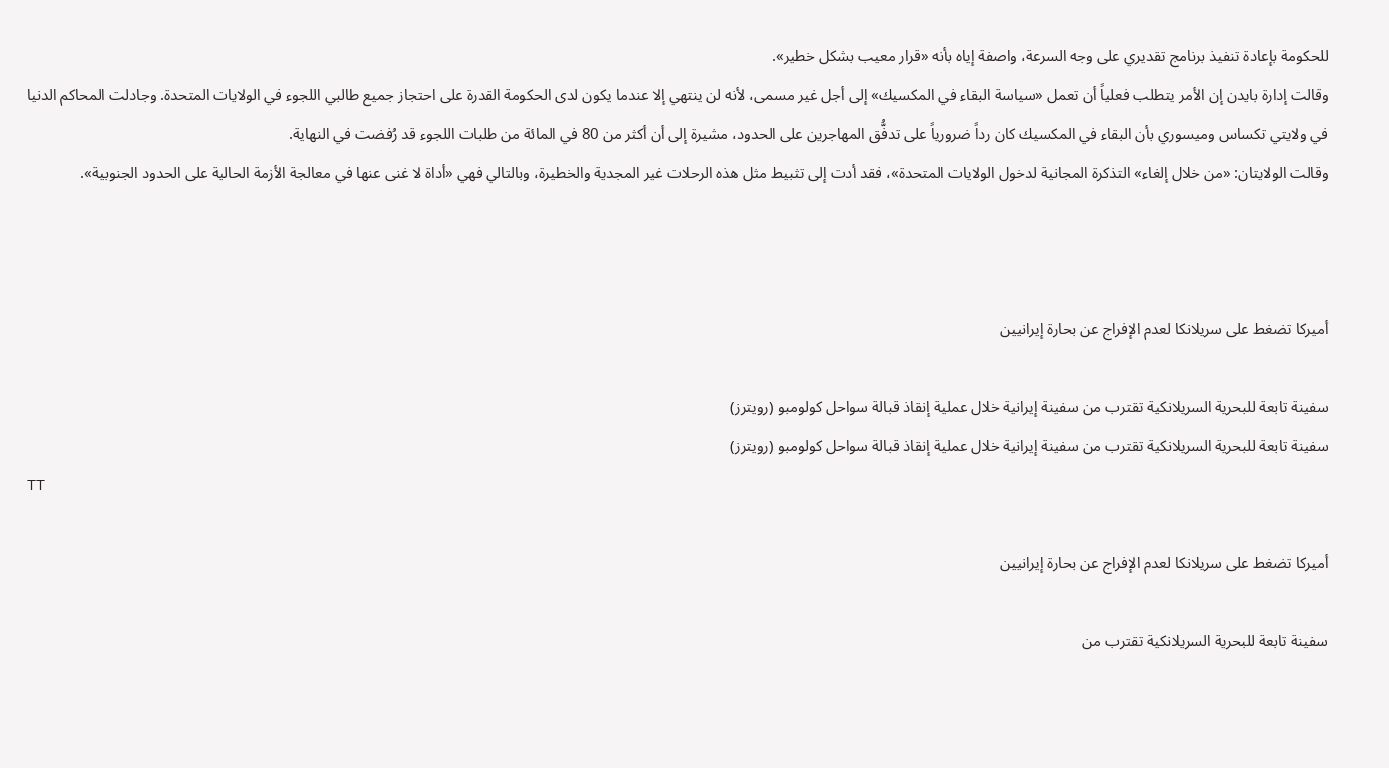للحكومة بإعادة تنفيذ برنامج تقديري على وجه السرعة، واصفة إياه بأنه «قرار معيب بشكل خطير».
وقالت إدارة بايدن إن الأمر يتطلب فعلياً أن تعمل «سياسة البقاء في المكسيك» إلى أجل غير مسمى، لأنه لن ينتهي إلا عندما يكون لدى الحكومة القدرة على احتجاز جميع طالبي اللجوء في الولايات المتحدة. وجادلت المحاكم الدنيا في ولايتي تكساس وميسوري بأن البقاء في المكسيك كان رداً ضرورياً على تدفُّق المهاجرين على الحدود، مشيرة إلى أن أكثر من 80 في المائة من طلبات اللجوء قد رُفضت في النهاية.
وقالت الولايتان: «من خلال إلغاء» التذكرة المجانية لدخول الولايات المتحدة»، فقد أدت إلى تثبيط مثل هذه الرحلات غير المجدية والخطيرة، وبالتالي فهي «أداة لا غنى عنها في معالجة الأزمة الحالية على الحدود الجنوبية».



أميركا تضغط على سريلانكا لعدم الإفراج عن بحارة إيرانيين

سفينة تابعة للبحرية السريلانكية تقترب من سفينة إيرانية خلال عملية إنقاذ قبالة سواحل كولومبو (رويترز)
سفينة تابعة للبحرية السريلانكية تقترب من سفينة إيرانية خلال عملية إنقاذ قبالة سواحل كولومبو (رويترز)
TT

أميركا تضغط على سريلانكا لعدم الإفراج عن بحارة إيرانيين

سفينة تابعة للبحرية السريلانكية تقترب من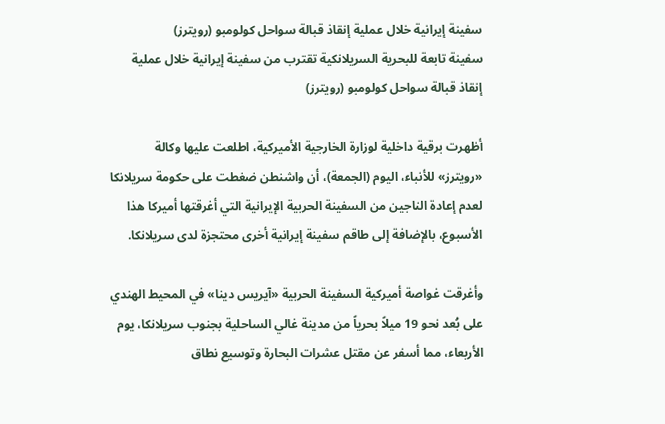سفينة إيرانية خلال عملية إنقاذ قبالة سواحل كولومبو (رويترز)
سفينة تابعة للبحرية السريلانكية تقترب من سفينة إيرانية خلال عملية إنقاذ قبالة سواحل كولومبو (رويترز)

أظهرت برقية داخلية لوزارة الخارجية الأميركية، اطلعت عليها وكالة «رويترز» للأنباء، اليوم (الجمعة)، أن واشنطن ضغطت على حكومة سريلانكا لعدم إعادة الناجين من السفينة الحربية الإيرانية التي أغرقتها أميركا هذا الأسبوع، بالإضافة إلى طاقم سفينة إيرانية أخرى محتجزة لدى سريلانكا.

وأغرقت غواصة أميركية السفينة الحربية «آيريس دينا» في المحيط الهندي على بُعد نحو 19 ميلاً بحرياً من مدينة غالي الساحلية بجنوب سريلانكا، يوم الأربعاء، مما أسفر عن مقتل عشرات البحارة وتوسيع نطاق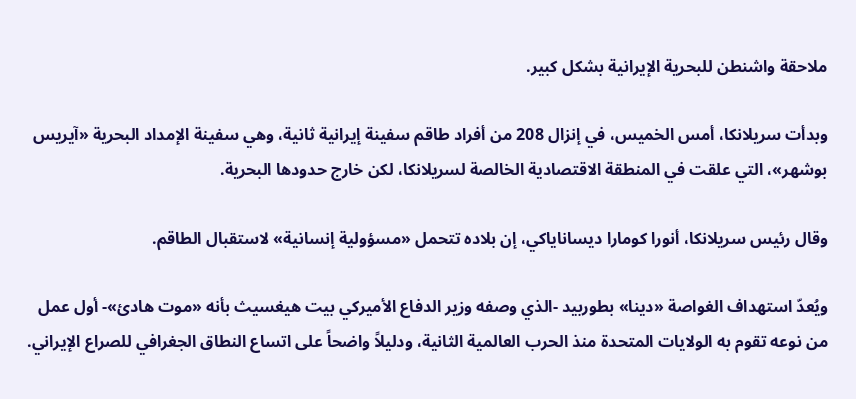ملاحقة واشنطن للبحرية الإيرانية بشكل كبير.

وبدأت سريلانكا، أمس الخميس، في إنزال 208 من أفراد طاقم سفينة إيرانية ثانية، وهي سفينة الإمداد البحرية «آيريس بوشهر»، التي علقت في المنطقة الاقتصادية الخالصة لسريلانكا، لكن خارج حدودها البحرية.

وقال رئيس سريلانكا، أنورا كومارا ديساناياكي، إن بلاده تتحمل «مسؤولية إنسانية» لاستقبال الطاقم.

ويُعدّ استهداف الغواصة «دينا» بطوربيد -الذي وصفه وزير الدفاع الأميركي بيت هيغسيث بأنه «موت هادئ»- أول عمل من نوعه تقوم به الولايات المتحدة منذ الحرب العالمية الثانية، ودليلاً واضحاً على اتساع النطاق الجغرافي للصراع الإيراني.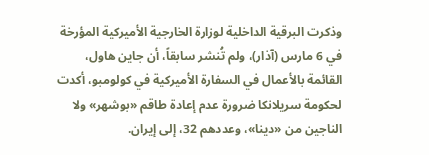وذكرت البرقية الداخلية لوزارة الخارجية الأميركية المؤرخة في 6 مارس (آذار)، ولم تُنشر سابقاً، أن جاين هاول، القائمة بالأعمال في السفارة الأميركية في كولومبو، أكدت لحكومة سريلانكا ضرورة عدم إعادة طاقم «بوشهر» ولا الناجين من «دينا»، وعددهم 32، إلى إيران.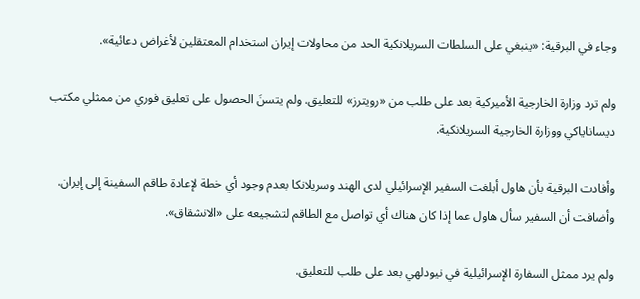وجاء في البرقية: «ينبغي على السلطات السريلانكية الحد من محاولات إيران استخدام المعتقلين لأغراض دعائية».

ولم ترد وزارة الخارجية الأميركية بعد على طلب من «رويترز» للتعليق. ولم يتسنَ الحصول على تعليق فوري من ممثلي مكتب ديساناياكي ووزارة الخارجية السريلانكية.

وأفادت البرقية بأن هاول أبلغت السفير الإسرائيلي لدى الهند وسريلانكا بعدم وجود أي خطة لإعادة طاقم السفينة إلى إيران. وأضافت أن السفير سأل هاول عما إذا كان هناك أي تواصل مع الطاقم لتشجيعه على «الانشقاق».

ولم يرد ممثل السفارة الإسرائيلية في نيودلهي بعد على طلب للتعليق.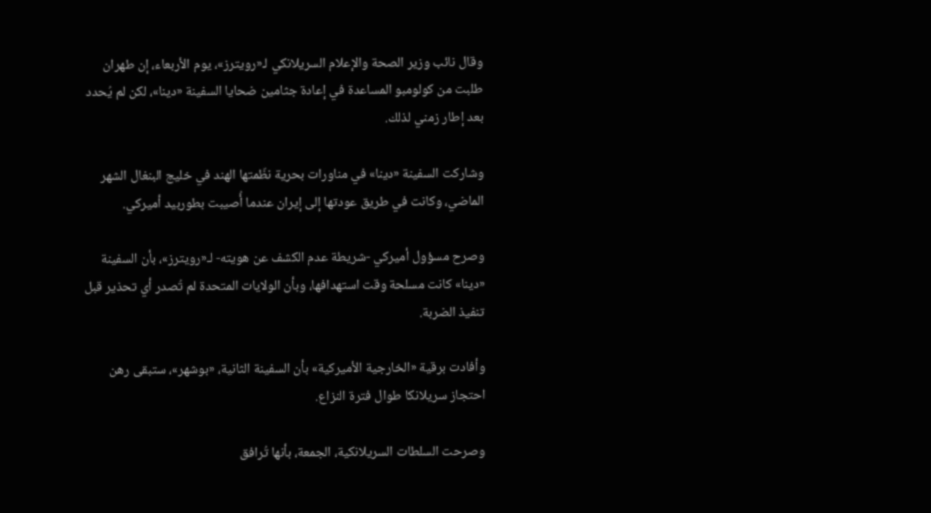وقال نائب وزير الصحة والإعلام السريلانكي لـ«رويترز»، يوم الأربعاء، إن طهران طلبت من كولومبو المساعدة في إعادة جثامين ضحايا السفينة «دينا»، لكن لم يُحدد بعد إطار زمني لذلك.

وشاركت السفينة «دينا» في مناورات بحرية نظّمتها الهند في خليج البنغال الشهر الماضي، وكانت في طريق عودتها إلى إيران عندما أُصيبت بطوربيد أميركي.

وصرح مسؤول أميركي -شريطة عدم الكشف عن هويته- لـ«رويترز»، بأن السفينة «دينا» كانت مسلحة وقت استهدافها، وبأن الولايات المتحدة لم تُصدر أي تحذير قبل تنفيذ الضربة.

وأفادت برقية «الخارجية الأميركية» بأن السفينة الثانية، «بوشهر»، ستبقى رهن احتجاز سريلانكا طوال فترة النزاع.

وصرحت السلطات السريلانكية، الجمعة، بأنها تُرافق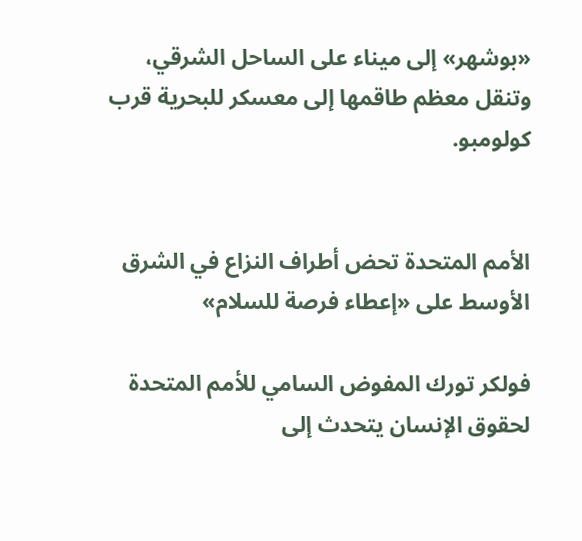«بوشهر» إلى ميناء على الساحل الشرقي، وتنقل معظم طاقمها إلى معسكر للبحرية قرب كولومبو.


الأمم المتحدة تحض أطراف النزاع في الشرق الأوسط على «إعطاء فرصة للسلام»

فولكر تورك المفوض السامي للأمم المتحدة لحقوق الإنسان يتحدث إلى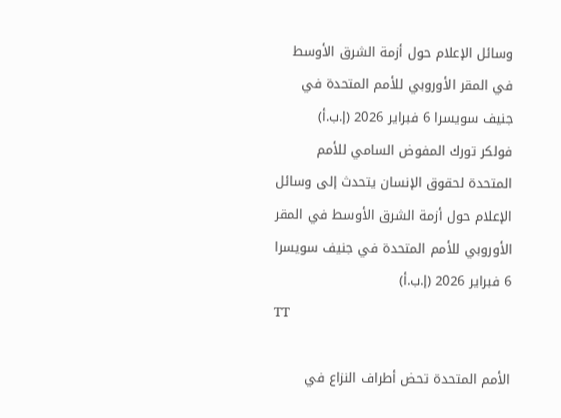وسائل الإعلام حول أزمة الشرق الأوسط في المقر الأوروبي للأمم المتحدة في جنيف سويسرا 6 فبراير 2026 (إ.ب.أ)
فولكر تورك المفوض السامي للأمم المتحدة لحقوق الإنسان يتحدث إلى وسائل الإعلام حول أزمة الشرق الأوسط في المقر الأوروبي للأمم المتحدة في جنيف سويسرا 6 فبراير 2026 (إ.ب.أ)
TT

الأمم المتحدة تحض أطراف النزاع في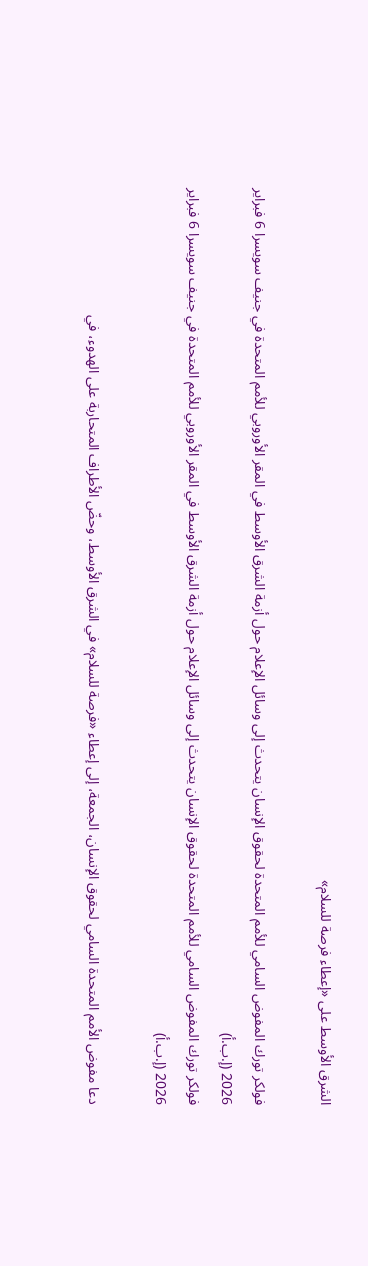الشرق الأوسط على «إعطاء فرصة للسلام»

فولكر تورك المفوض السامي للأمم المتحدة لحقوق الإنسان يتحدث إلى وسائل الإعلام حول أزمة الشرق الأوسط في المقر الأوروبي للأمم المتحدة في جنيف سويسرا 6 فبراير 2026 (إ.ب.أ)
فولكر تورك المفوض السامي للأمم المتحدة لحقوق الإنسان يتحدث إلى وسائل الإعلام حول أزمة الشرق الأوسط في المقر الأوروبي للأمم المتحدة في جنيف سويسرا 6 فبراير 2026 (إ.ب.أ)

دعا مفوض الأمم المتحدة السامي لحقوق الإنسان، الجمعة، إلى إعطاء «فرصة للسلام» في الشرق الأوسط، وحضّ الأطراف المتحاربة على الهدوء، في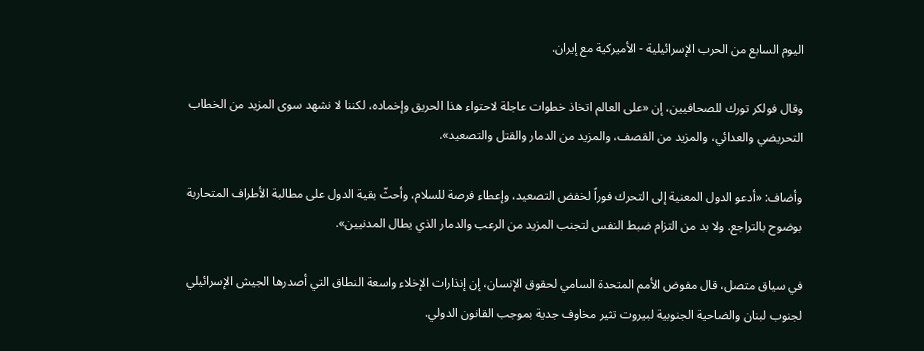اليوم السابع من الحرب الإسرائيلية - الأميركية مع إيران.

وقال فولكر تورك للصحافيين، إن «على العالم اتخاذ خطوات عاجلة لاحتواء هذا الحريق وإخماده، لكننا لا نشهد سوى المزيد من الخطاب التحريضي والعدائي، والمزيد من القصف، والمزيد من الدمار والقتل والتصعيد».

وأضاف: «أدعو الدول المعنية إلى التحرك فوراً لخفض التصعيد، وإعطاء فرصة للسلام، وأحثّ بقية الدول على مطالبة الأطراف المتحاربة بوضوح بالتراجع. ولا بد من التزام ضبط النفس لتجنب المزيد من الرعب والدمار الذي يطال المدنيين».

في سياق متصل، قال مفوض الأمم المتحدة السامي لحقوق الإنسان، إن إنذارات الإخلاء واسعة النطاق التي أصدرها الجيش الإسرائيلي لجنوب لبنان والضاحية الجنوبية لبيروت تثير مخاوف جدية بموجب القانون الدولي.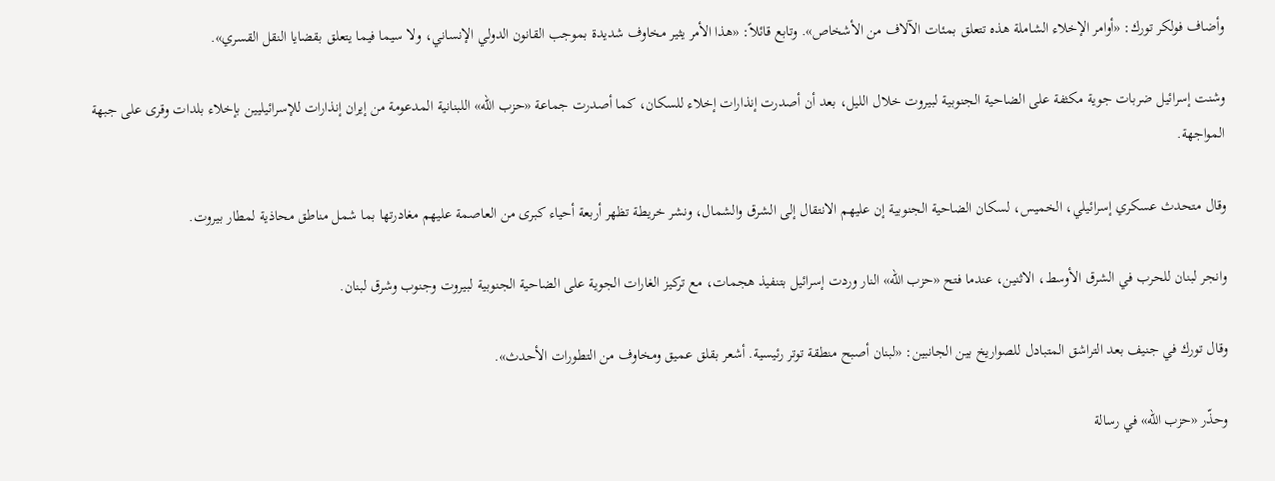وأضاف فولكر تورك: «أوامر الإخلاء الشاملة هذه تتعلق بمئات الآلاف من الأشخاص». وتابع قائلاً: «هذا الأمر يثير مخاوف شديدة بموجب القانون الدولي الإنساني، ولا سيما فيما يتعلق بقضايا ‌النقل القسري».

وشنت إسرائيل ‌ضربات جوية مكثفة على ‌الضاحية الجنوبية لبيروت خلال الليل، بعد أن أصدرت إنذارات إخلاء للسكان، كما أصدرت جماعة «حزب الله» اللبنانية المدعومة من إيران إنذارات للإسرائيليين بإخلاء بلدات وقرى على جبهة المواجهة.

وقال متحدث عسكري إسرائيلي، الخميس، لسكان الضاحية الجنوبية إن عليهم الانتقال إلى الشرق والشمال، ونشر خريطة تظهر أربعة أحياء كبرى ‌من العاصمة عليهم ‌مغادرتها بما شمل مناطق محاذية لمطار بيروت.

وانجر ‌لبنان للحرب في الشرق الأوسط، الاثنين، ‌عندما فتح «حزب الله» النار وردت إسرائيل بتنفيذ هجمات، مع تركيز الغارات الجوية على الضاحية الجنوبية لبيروت وجنوب وشرق لبنان.

وقال تورك في جنيف بعد ‌التراشق المتبادل للصواريخ بين الجانبين: «لبنان أصبح منطقة توتر رئيسية. أشعر بقلق عميق ومخاوف من التطورات الأحدث».

وحذّر «حزب الله» في رسالة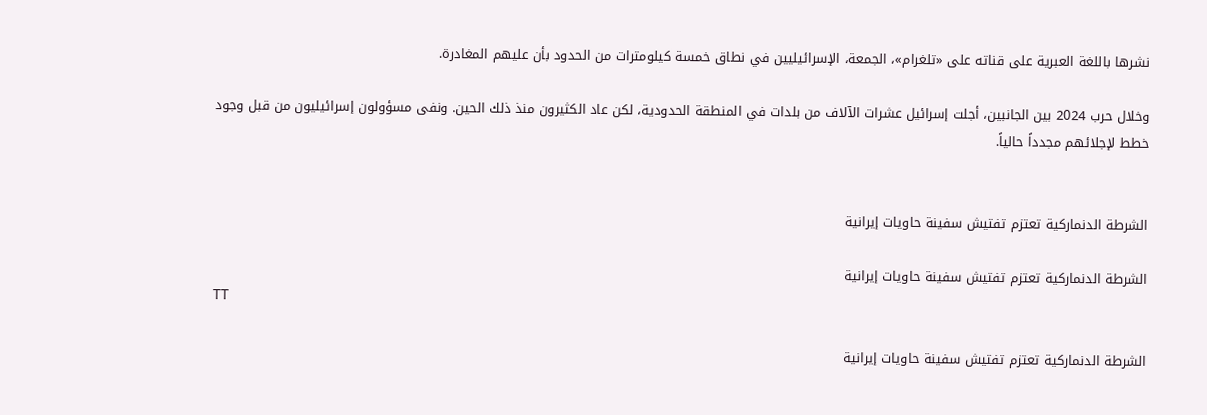نشرها باللغة العبرية على قناته على «تلغرام»، الجمعة، الإسرائيليين في نطاق خمسة كيلومترات من الحدود بأن عليهم المغادرة.

وخلال حرب 2024 بين الجانبين، أجلت إسرائيل عشرات الآلاف من بلدات في المنطقة الحدودية، لكن عاد الكثيرون منذ ذلك الحين. ونفى مسؤولون إسرائيليون من قبل وجود خطط لإجلائهم مجدداً حالياً.


الشرطة الدنماركية تعتزم تفتيش سفينة حاويات إيرانية

الشرطة الدنماركية تعتزم تفتيش سفينة حاويات إيرانية
TT

الشرطة الدنماركية تعتزم تفتيش سفينة حاويات إيرانية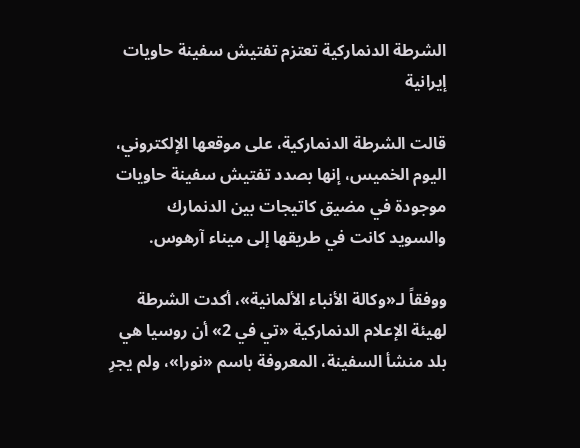الشرطة الدنماركية تعتزم تفتيش سفينة حاويات إيرانية

قالت الشرطة الدنماركية، على موقعها الإلكتروني، اليوم الخميس، إنها بصدد تفتيش سفينة حاويات موجودة في مضيق كاتيجات بين الدنمارك والسويد كانت في طريقها إلى ميناء آرهوس.

ووفقاً لـ«وكالة الأنباء الألمانية»، أكدت الشرطة لهيئة الإعلام الدنماركية «تي في 2» أن روسيا هي بلد منشأ السفينة، المعروفة باسم «نورا»، ولم يجرِ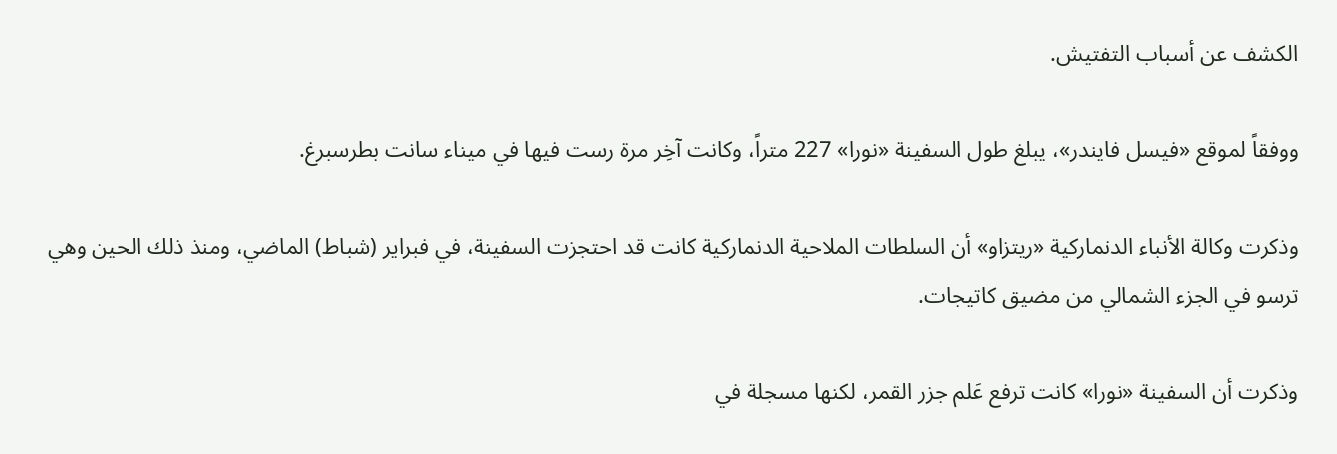الكشف عن أسباب التفتيش.

ووفقاً لموقع «فيسل فايندر»، يبلغ طول السفينة «نورا» 227 متراً، وكانت آخِر مرة رست فيها في ميناء سانت بطرسبرغ.

وذكرت وكالة الأنباء الدنماركية «ريتزاو» أن السلطات الملاحية الدنماركية كانت قد احتجزت السفينة، في فبراير (شباط) الماضي، ومنذ ذلك الحين وهي ترسو في الجزء الشمالي من مضيق كاتيجات.

وذكرت أن السفينة «نورا» كانت ترفع عَلم جزر القمر، لكنها مسجلة في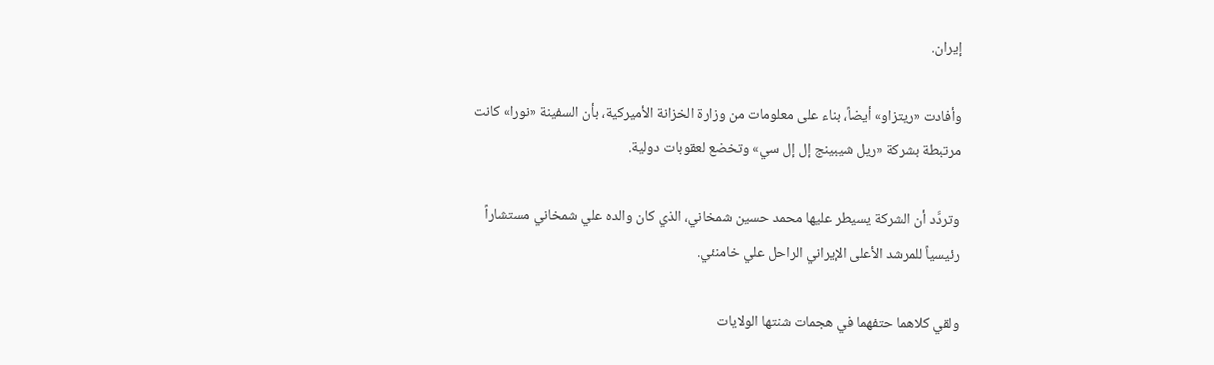إيران.

وأفادت «ريتزاو» أيضاً، بناء على معلومات من وزارة الخزانة الأميركية، بأن السفينة «نورا» كانت مرتبطة بشركة «ريل شيبينج إل إل سي» وتخضع لعقوبات دولية.

وتردَّد أن الشركة يسيطر عليها محمد حسين شمخاني، الذي كان والده علي شمخاني مستشاراً رئيسياً للمرشد الأعلى الإيراني الراحل علي خامنئي.

ولقي كلاهما حتفهما في هجمات شنتها الولايات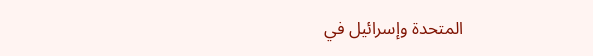المتحدة وإسرائيل في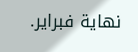نهاية فبراير.